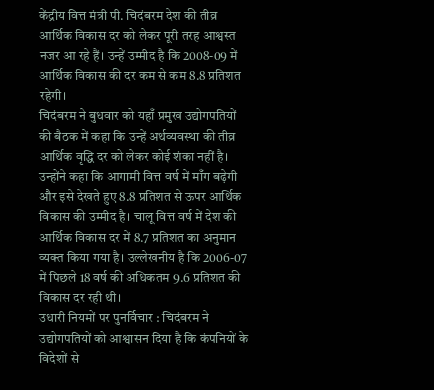केंद्रीय वित्त मंत्री पी. चिदंबरम देश की तीव्र आर्थिक विकास दर को लेकर पूरी तरह आश्वस्त नजर आ रहे हैं। उन्हें उम्मीद है कि 2008-09 में आर्थिक विकास की दर कम से कम 8.8 प्रतिशत रहेगी।
चिदंबरम ने बुधवार को यहाँ प्रमुख उद्योगपतियों की बैठक में कहा कि उन्हें अर्थव्यवस्था की तीव्र आर्थिक वृद्धि दर को लेकर कोई शंका नहीं है। उन्होंने कहा कि आगामी वित्त वर्ष में माँग बढ़ेगी और इसे देखते हुए 8.8 प्रतिशत से ऊपर आर्थिक विकास की उम्मीद है। चालू वित्त वर्ष में देश की आर्थिक विकास दर में 8.7 प्रतिशत का अनुमान व्यक्त किया गया है। उल्लेखनीय है कि 2006-07 में पिछले 18 वर्ष की अधिकतम 9.6 प्रतिशत की विकास दर रही थी।
उधारी नियमों पर पुनर्विचार : चिदंबरम ने उद्योगपतियों को आश्वासन दिया है कि कंपनियों के विदेशों से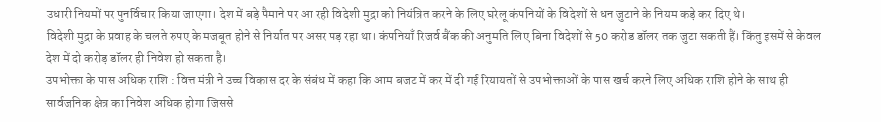उधारी नियमों पर पुनर्विचार किया जाएगा। देश में बड़े पैमाने पर आ रही विदेशी मुद्रा को नियंत्रित करने के लिए घरेलू कंपनियों के विदेशों से धन जुटाने के नियम कड़े कर दिए थे।
विदेशी मुद्रा के प्रवाह के चलते रुपए के मजबूत होने से निर्यात पर असर पड़ रहा था। कंपनियाँ रिजर्व बैंक की अनुमति लिए बिना विदेशों से 50 करोड डॉलर तक जुटा सकती हैं। किंतु इसमें से केवल देश में दो करोड़ डॉलर ही निवेश हो सकता है।
उपभोक्ता के पास अधिक राशि : वित्त मंत्री ने उच्च विकास दर के संबंध में कहा कि आम बजट में कर में दी गई रियायतों से उपभोक्ताओं के पास खर्च करने लिए अधिक राशि होने के साथ ही सार्वजनिक क्षेत्र का निवेश अधिक होगा जिससे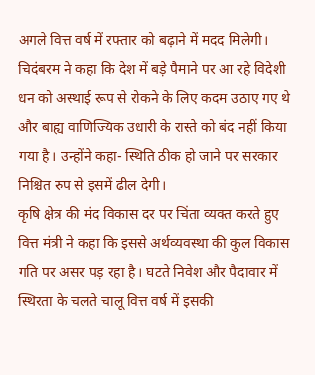अगले वित्त वर्ष में रफ्तार को बढ़ाने में मदद मिलेगी।
चिदंबरम ने कहा कि देश में बड़े पैमाने पर आ रहे विदेशी धन को अस्थाई रूप से रोकने के लिए कदम उठाए गए थे और बाह्य वाणिज्यिक उधारी के रास्ते को बंद नहीं किया गया है। उन्होंने कहा- स्थिति ठीक हो जाने पर सरकार निश्चित रुप से इसमें ढील देगी।
कृषि क्षेत्र की मंद विकास दर पर चिंता व्यक्त करते हुए वित्त मंत्री ने कहा कि इससे अर्थव्यवस्था की कुल विकास गति पर असर पड़ रहा है। घटते निवेश और पैदावार में स्थिरता के चलते चालू वित्त वर्ष में इसकी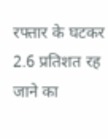रफ्तार के घटकर 2.6 प्रतिशत रह जाने का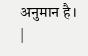अनुमान है।
|